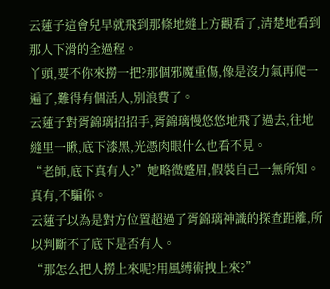云蓮子這會兒早就飛到那條地縫上方觀看了,清楚地看到那人下滑的全過程。
丫頭,要不你來撈一把?那個邪魔重傷,像是沒力氣再爬一遍了,難得有個活人,別浪費了。
云蓮子對胥錦璃招招手,胥錦璃慢悠悠地飛了過去,往地縫里一瞅,底下漆黑,光憑肉眼什么也看不見。
“老師,底下真有人?”她略微蹙眉,假裝自己一無所知。
真有,不騙你。
云蓮子以為是對方位置超過了胥錦璃神識的探查距離,所以判斷不了底下是否有人。
“那怎么把人撈上來呢?用風縛術拽上來?”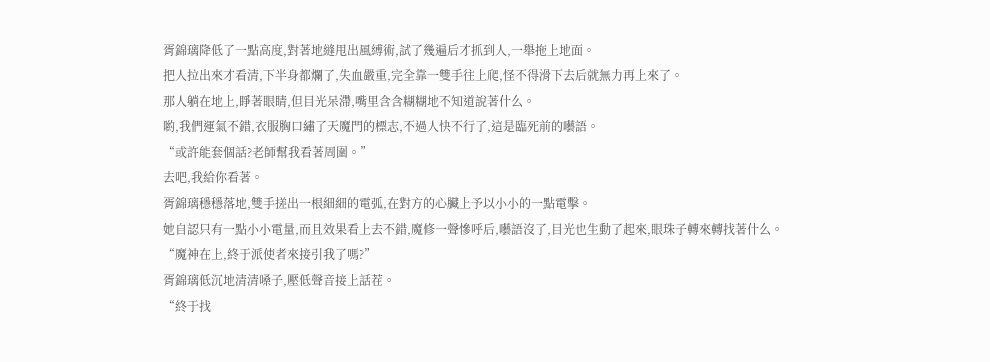胥錦璃降低了一點高度,對著地縫甩出風縛術,試了幾遍后才抓到人,一舉拖上地面。
把人拉出來才看清,下半身都爛了,失血嚴重,完全靠一雙手往上爬,怪不得滑下去后就無力再上來了。
那人躺在地上,睜著眼睛,但目光呆滯,嘴里含含糊糊地不知道說著什么。
喲,我們運氣不錯,衣服胸口繡了天魔門的標志,不過人快不行了,這是臨死前的囈語。
“或許能套個話?老師幫我看著周圍。”
去吧,我給你看著。
胥錦璃穩穩落地,雙手搓出一根細細的電弧,在對方的心臟上予以小小的一點電擊。
她自認只有一點小小電量,而且效果看上去不錯,魔修一聲慘呼后,囈語沒了,目光也生動了起來,眼珠子轉來轉找著什么。
“魔神在上,終于派使者來接引我了嗎?”
胥錦璃低沉地清清嗓子,壓低聲音接上話茬。
“終于找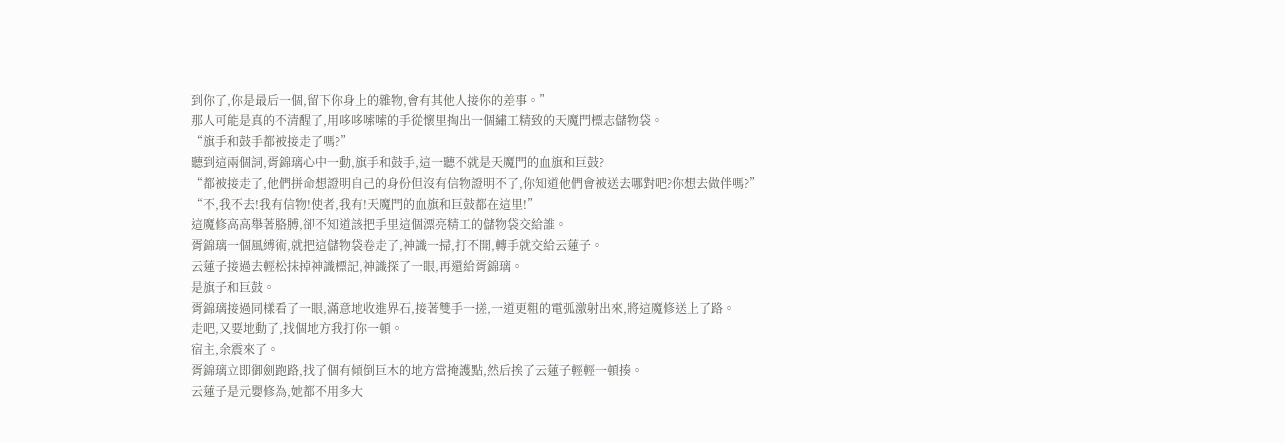到你了,你是最后一個,留下你身上的雜物,會有其他人接你的差事。”
那人可能是真的不清醒了,用哆哆嗦嗦的手從懷里掏出一個繡工精致的天魔門標志儲物袋。
“旗手和鼓手都被接走了嗎?”
聽到這兩個詞,胥錦璃心中一動,旗手和鼓手,這一聽不就是天魔門的血旗和巨鼓?
“都被接走了,他們拼命想證明自己的身份但沒有信物證明不了,你知道他們會被送去哪對吧?你想去做伴嗎?”
“不,我不去!我有信物!使者,我有!天魔門的血旗和巨鼓都在這里!”
這魔修高高舉著胳膊,卻不知道該把手里這個漂亮精工的儲物袋交給誰。
胥錦璃一個風縛術,就把這儲物袋卷走了,神識一掃,打不開,轉手就交給云蓮子。
云蓮子接過去輕松抹掉神識標記,神識探了一眼,再還給胥錦璃。
是旗子和巨鼓。
胥錦璃接過同樣看了一眼,滿意地收進界石,接著雙手一搓,一道更粗的電弧激射出來,將這魔修送上了路。
走吧,又要地動了,找個地方我打你一頓。
宿主,余震來了。
胥錦璃立即御劍跑路,找了個有傾倒巨木的地方當掩護點,然后挨了云蓮子輕輕一頓揍。
云蓮子是元嬰修為,她都不用多大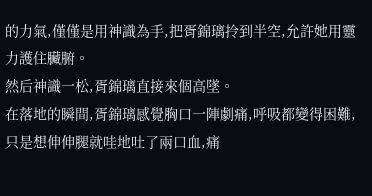的力氣,僅僅是用神識為手,把胥錦璃拎到半空,允許她用靈力護住臟腑。
然后神識一松,胥錦璃直接來個高墜。
在落地的瞬間,胥錦璃感覺胸口一陣劇痛,呼吸都變得困難,只是想伸伸腿就哇地吐了兩口血,痛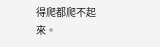得爬都爬不起來。